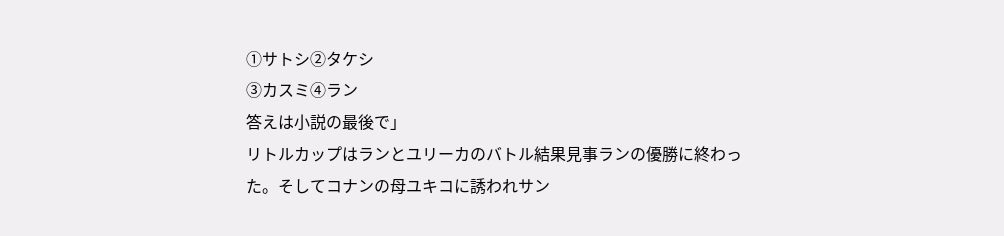①サトシ②タケシ
③カスミ④ラン
答えは小説の最後で」
リトルカップはランとユリーカのバトル結果見事ランの優勝に終わった。そしてコナンの母ユキコに誘われサン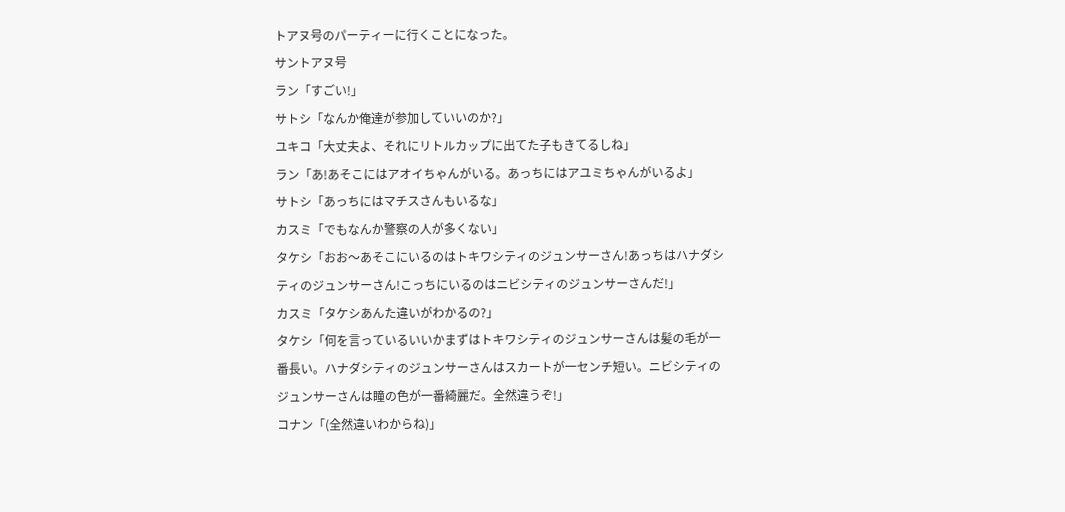トアヌ号のパーティーに行くことになった。
サントアヌ号
ラン「すごい!」
サトシ「なんか俺達が参加していいのか?」
ユキコ「大丈夫よ、それにリトルカップに出てた子もきてるしね」
ラン「あ!あそこにはアオイちゃんがいる。あっちにはアユミちゃんがいるよ」
サトシ「あっちにはマチスさんもいるな」
カスミ「でもなんか警察の人が多くない」
タケシ「おお〜あそこにいるのはトキワシティのジュンサーさん!あっちはハナダシティのジュンサーさん!こっちにいるのはニビシティのジュンサーさんだ!」
カスミ「タケシあんた違いがわかるの?」
タケシ「何を言っているいいかまずはトキワシティのジュンサーさんは髪の毛が一番長い。ハナダシティのジュンサーさんはスカートが一センチ短い。ニビシティのジュンサーさんは瞳の色が一番綺麗だ。全然違うぞ!」
コナン「(全然違いわからね)」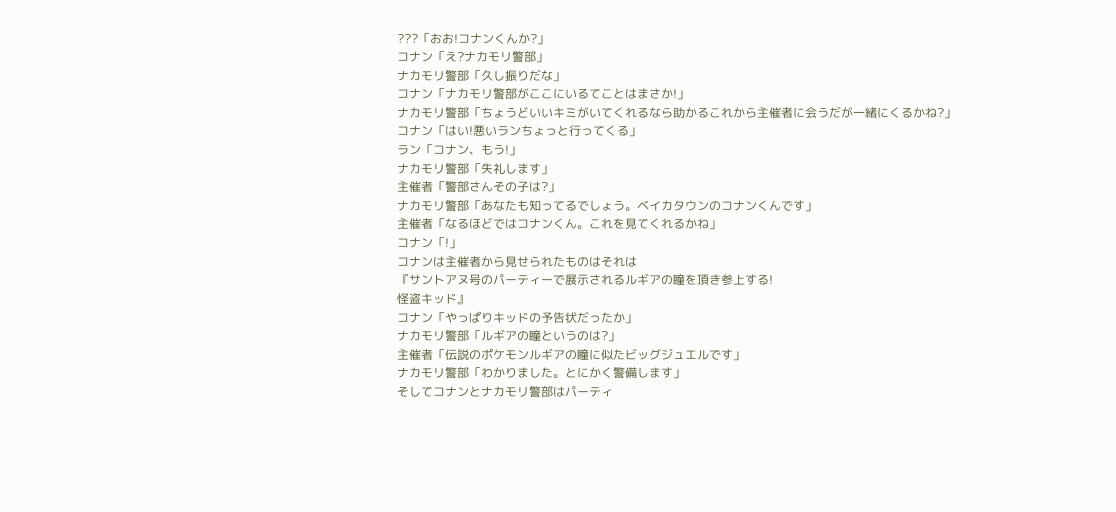???「おお!コナンくんか?」
コナン「え?ナカモリ警部」
ナカモリ警部「久し振りだな」
コナン「ナカモリ警部がここにいるてことはまさか!」
ナカモリ警部「ちょうどいいキミがいてくれるなら助かるこれから主催者に会うだが一緒にくるかね?」
コナン「はい!悪いランちょっと行ってくる」
ラン「コナン、もう!」
ナカモリ警部「失礼します」
主催者「警部さんその子は?」
ナカモリ警部「あなたも知ってるでしょう。ベイカタウンのコナンくんです」
主催者「なるほどではコナンくん。これを見てくれるかね」
コナン「!」
コナンは主催者から見せられたものはそれは
『サントアヌ号のパーティーで展示されるルギアの瞳を頂き参上する!
怪盗キッド』
コナン「やっぱりキッドの予告状だったか」
ナカモリ警部「ルギアの瞳というのは?」
主催者「伝説のポケモンルギアの瞳に似たビッグジュエルです」
ナカモリ警部「わかりました。とにかく警備します」
そしてコナンとナカモリ警部はパーティ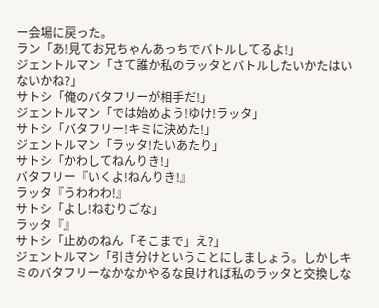ー会場に戻った。
ラン「あ!見てお兄ちゃんあっちでバトルしてるよ!」
ジェントルマン「さて誰か私のラッタとバトルしたいかたはいないかね?」
サトシ「俺のバタフリーが相手だ!」
ジェントルマン「では始めよう!ゆけ!ラッタ」
サトシ「バタフリー!キミに決めた!」
ジェントルマン「ラッタ!たいあたり」
サトシ「かわしてねんりき!」
バタフリー『いくよ!ねんりき!』
ラッタ『うわわわ!』
サトシ「よし!ねむりごな」
ラッタ『』
サトシ「止めのねん「そこまで」え?」
ジェントルマン「引き分けということにしましょう。しかしキミのバタフリーなかなかやるな良ければ私のラッタと交換しな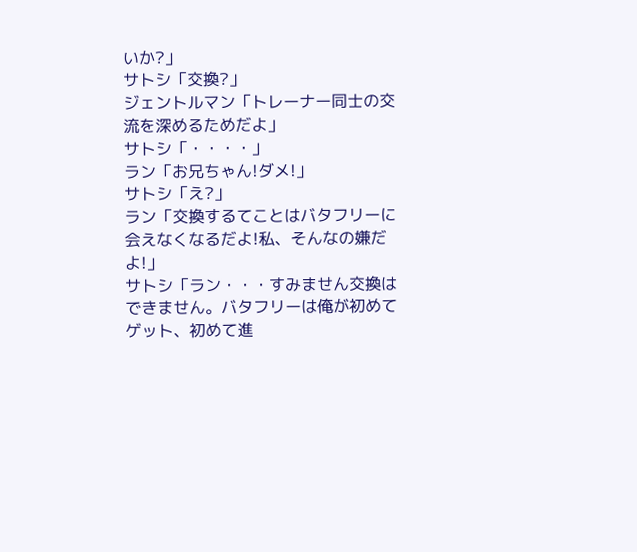いか?」
サトシ「交換?」
ジェントルマン「トレーナー同士の交流を深めるためだよ」
サトシ「・・・・」
ラン「お兄ちゃん!ダメ!」
サトシ「え?」
ラン「交換するてことはバタフリーに会えなくなるだよ!私、そんなの嫌だよ!」
サトシ「ラン・・・すみません交換はできません。バタフリーは俺が初めてゲット、初めて進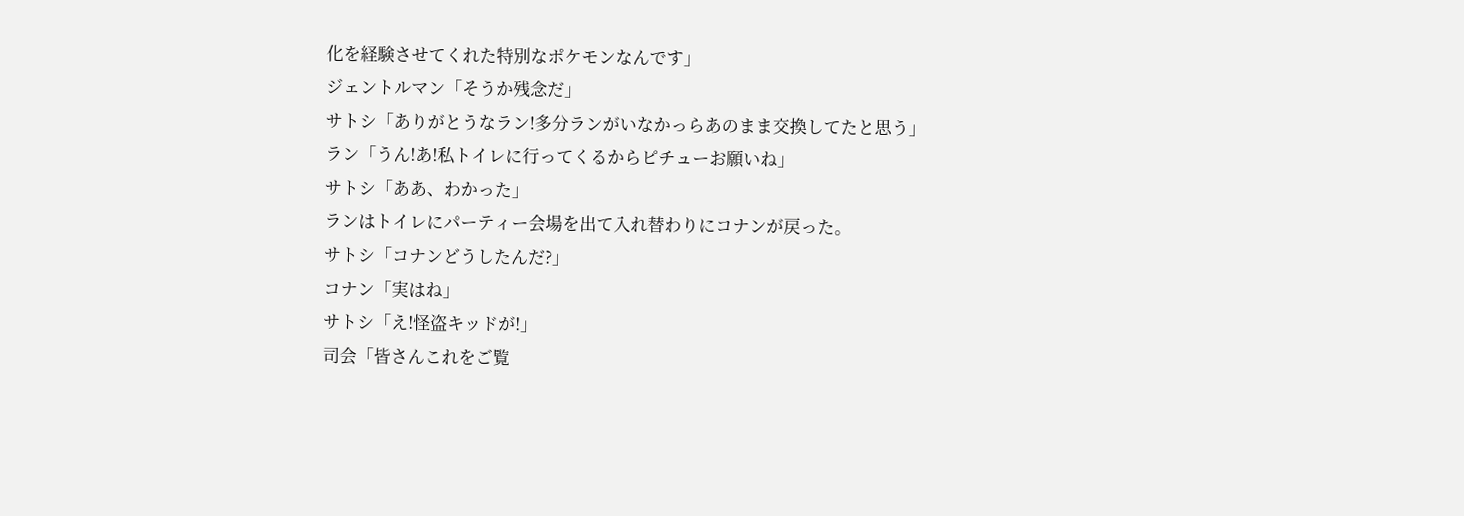化を経験させてくれた特別なポケモンなんです」
ジェントルマン「そうか残念だ」
サトシ「ありがとうなラン!多分ランがいなかっらあのまま交換してたと思う」
ラン「うん!あ!私トイレに行ってくるからピチューお願いね」
サトシ「ああ、わかった」
ランはトイレにパーティー会場を出て入れ替わりにコナンが戻った。
サトシ「コナンどうしたんだ?」
コナン「実はね」
サトシ「え!怪盗キッドが!」
司会「皆さんこれをご覧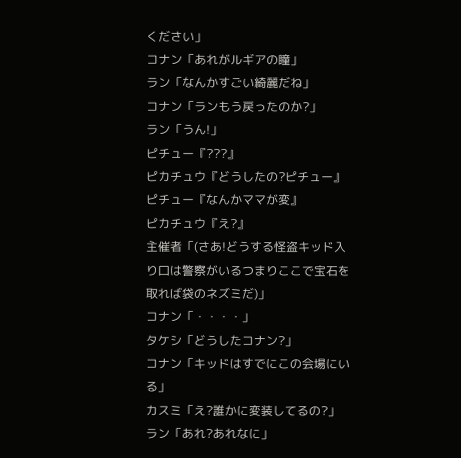ください」
コナン「あれがルギアの瞳」
ラン「なんかすごい綺麗だね」
コナン「ランもう戻ったのか?」
ラン「うん!」
ピチュー『???』
ピカチュウ『どうしたの?ピチュー』
ピチュー『なんかママが変』
ピカチュウ『え?』
主催者「(さあ!どうする怪盗キッド入り口は警察がいるつまりここで宝石を取れば袋のネズミだ)」
コナン「・・・・」
タケシ「どうしたコナン?」
コナン「キッドはすでにこの会場にいる」
カスミ「え?誰かに変装してるの?」
ラン「あれ?あれなに」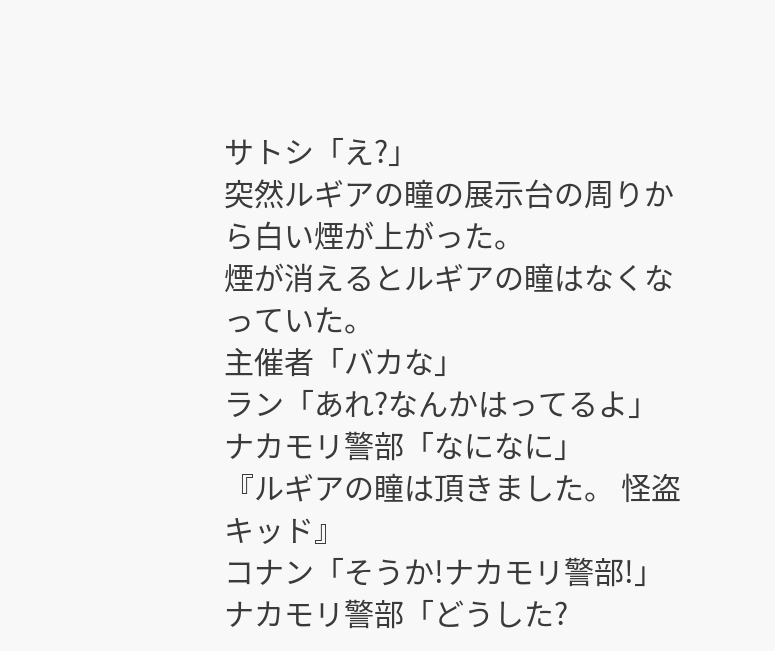サトシ「え?」
突然ルギアの瞳の展示台の周りから白い煙が上がった。
煙が消えるとルギアの瞳はなくなっていた。
主催者「バカな」
ラン「あれ?なんかはってるよ」
ナカモリ警部「なになに」
『ルギアの瞳は頂きました。 怪盗キッド』
コナン「そうか!ナカモリ警部!」
ナカモリ警部「どうした?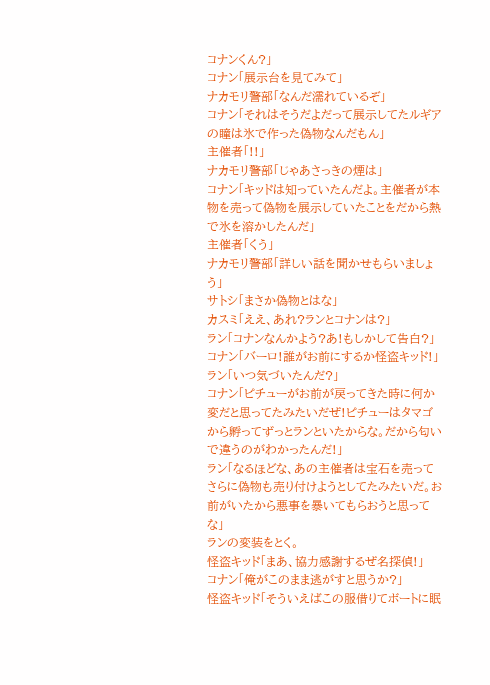コナンくん?」
コナン「展示台を見てみて」
ナカモリ警部「なんだ濡れているぞ」
コナン「それはそうだよだって展示してたルギアの瞳は氷で作った偽物なんだもん」
主催者「!!」
ナカモリ警部「じゃあさっきの煙は」
コナン「キッドは知っていたんだよ。主催者が本物を売って偽物を展示していたことをだから熱で氷を溶かしたんだ」
主催者「くう」
ナカモリ警部「詳しい話を聞かせもらいましょう」
サトシ「まさか偽物とはな」
カスミ「ええ、あれ?ランとコナンは?」
ラン「コナンなんかよう?あ!もしかして告白?」
コナン「バーロ!誰がお前にするか怪盗キッド!」
ラン「いつ気づいたんだ?」
コナン「ピチューがお前が戻ってきた時に何か変だと思ってたみたいだぜ!ピチューはタマゴから孵ってずっとランといたからな。だから匂いで違うのがわかったんだ!」
ラン「なるほどな、あの主催者は宝石を売ってさらに偽物も売り付けようとしてたみたいだ。お前がいたから悪事を暴いてもらおうと思ってな」
ランの変装をとく。
怪盗キッド「まあ、協力感謝するぜ名探偵!」
コナン「俺がこのまま逃がすと思うか?」
怪盗キッド「そういえばこの服借りてボートに眠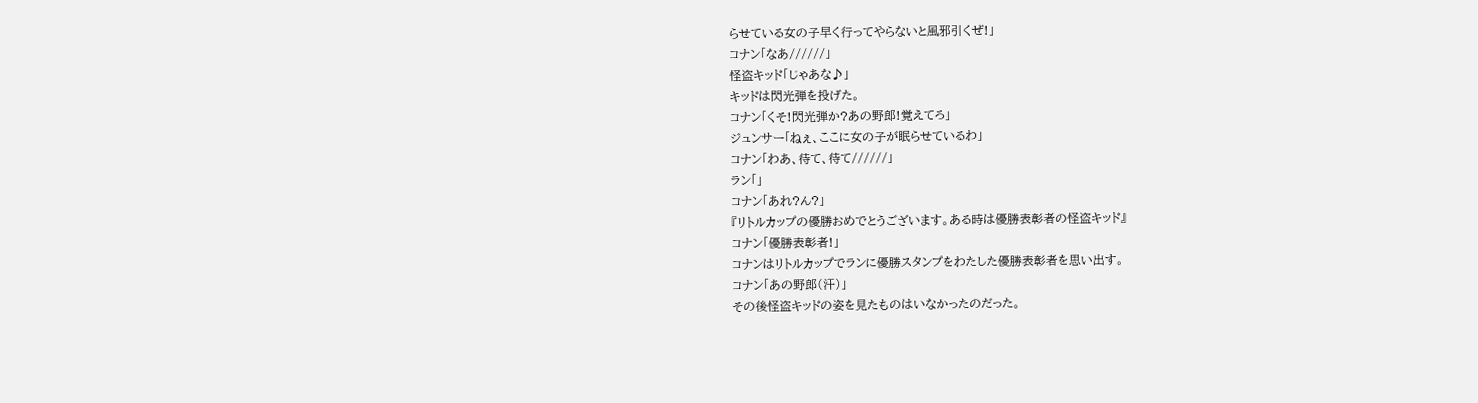らせている女の子早く行ってやらないと風邪引くぜ!」
コナン「なあ//////」
怪盗キッド「じゃあな♪」
キッドは閃光弾を投げた。
コナン「くそ!閃光弾か?あの野郎!覚えてろ」
ジュンサー「ねぇ、ここに女の子が眠らせているわ」
コナン「わあ、待て、待て//////」
ラン「」
コナン「あれ?ん?」
『リトルカップの優勝おめでとうございます。ある時は優勝表彰者の怪盗キッド』
コナン「優勝表彰者!」
コナンはリトルカップでランに優勝スタンプをわたした優勝表彰者を思い出す。
コナン「あの野郎(汗)」
その後怪盗キッドの姿を見たものはいなかったのだった。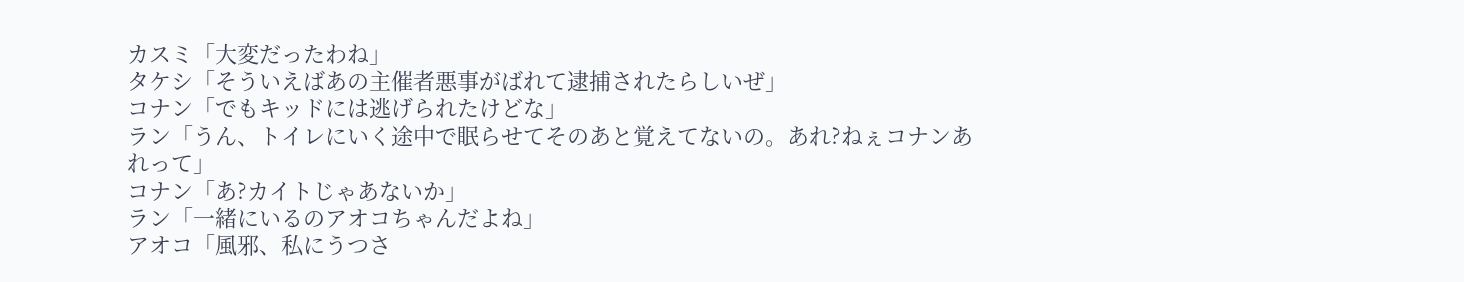カスミ「大変だったわね」
タケシ「そういえばあの主催者悪事がばれて逮捕されたらしいぜ」
コナン「でもキッドには逃げられたけどな」
ラン「うん、トイレにいく途中で眠らせてそのあと覚えてないの。あれ?ねぇコナンあれって」
コナン「あ?カイトじゃあないか」
ラン「一緒にいるのアオコちゃんだよね」
アオコ「風邪、私にうつさ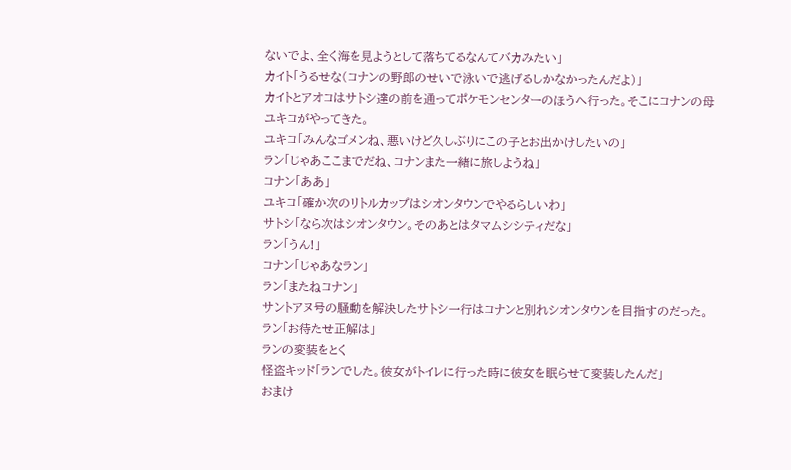ないでよ、全く海を見ようとして落ちてるなんてバカみたい」
カイト「うるせな(コナンの野郎のせいで泳いで逃げるしかなかったんだよ)」
カイトとアオコはサトシ達の前を通ってポケモンセンターのほうへ行った。そこにコナンの母ユキコがやってきた。
ユキコ「みんなゴメンね、悪いけど久しぶりにこの子とお出かけしたいの」
ラン「じゃあここまでだね、コナンまた一緒に旅しようね」
コナン「ああ」
ユキコ「確か次のリトルカップはシオンタウンでやるらしいわ」
サトシ「なら次はシオンタウン。そのあとはタマムシシティだな」
ラン「うん!」
コナン「じゃあなラン」
ラン「またねコナン」
サントアヌ号の騒動を解決したサトシ一行はコナンと別れシオンタウンを目指すのだった。
ラン「お待たせ正解は」
ランの変装をとく
怪盗キッド「ランでした。彼女がトイレに行った時に彼女を眠らせて変装したんだ」
おまけ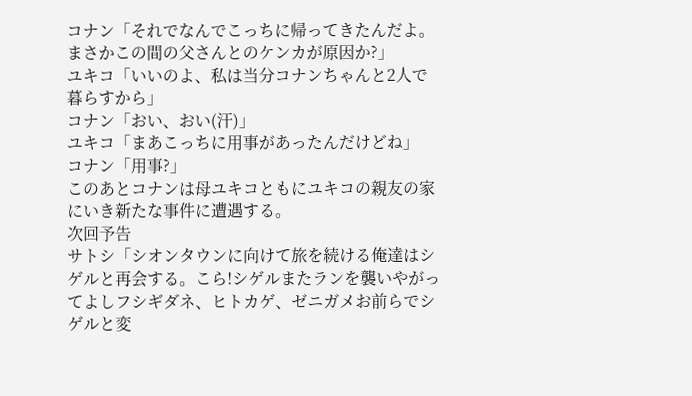コナン「それでなんでこっちに帰ってきたんだよ。まさかこの間の父さんとのケンカが原因か?」
ユキコ「いいのよ、私は当分コナンちゃんと2人で暮らすから」
コナン「おい、おい(汗)」
ユキコ「まあこっちに用事があったんだけどね」
コナン「用事?」
このあとコナンは母ユキコともにユキコの親友の家にいき新たな事件に遭遇する。
次回予告
サトシ「シオンタウンに向けて旅を続ける俺達はシゲルと再会する。こら!シゲルまたランを襲いやがってよしフシギダネ、ヒトカゲ、ゼニガメお前らでシゲルと変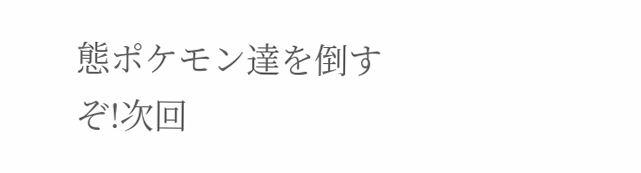態ポケモン達を倒すぞ!次回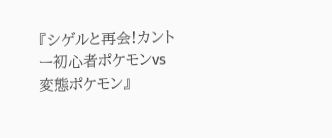『シゲルと再会!カントー初心者ポケモンvs変態ポケモン』